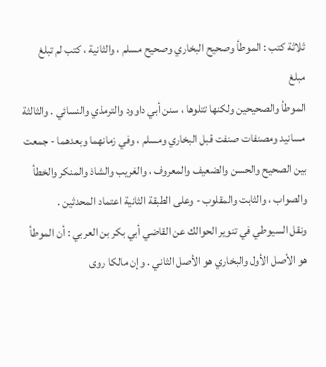ثلاثة كتب : الموطأ وصحيح البخاري وصحيح مسلم ، والثانية ، كتب لم تبلغ مبلغ
الموطأ والصحيحين ولكنها تتلوها ، سنن أبي داوود والترمذي والنسائي . والثالثة
مسانيد ومصنفات صنفت قبل البخاري ومسلم ، وفي زمانهما وبعدهما - جمعت
بين الصحيح والحسن والضعيف والمعروف ، والغريب والشاذ والمنكر والخطأ
والصواب ، والثابت والمقلوب - وعلى الطبقة الثانية اعتماد المحدثين .
ونقل السيوطي في تنوير الحوالك عن القاضي أبي بكر بن العربي : أن الموطأ
هو الأصل الأول والبخاري هو الأصل الثاني . وإن مالكا روى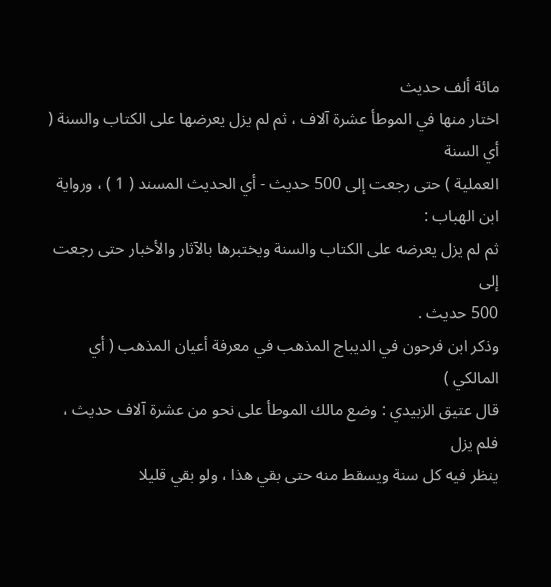مائة ألف حديث
اختار منها في الموطأ عشرة آلاف ، ثم لم يزل يعرضها على الكتاب والسنة ( أي السنة
العملية ) حتى رجعت إلى 500 حديث - أي الحديث المسند ( 1 ) ، ورواية ابن الهباب :
ثم لم يزل يعرضه على الكتاب والسنة ويختبرها بالآثار والأخبار حتى رجعت إلى
500 حديث .
وذكر ابن فرحون في الديباج المذهب في معرفة أعيان المذهب ( أي المالكي )
قال عتيق الزبيدي : وضع مالك الموطأ على نحو من عشرة آلاف حديث ، فلم يزل
ينظر فيه كل سنة ويسقط منه حتى بقي هذا ، ولو بقي قليلا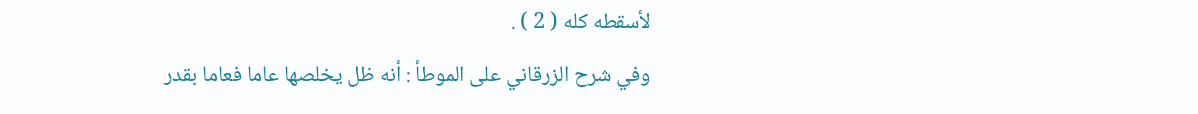لأسقطه كله ( 2 ) .
وفي شرح الزرقاني على الموطأ : أنه ظل يخلصها عاما فعاما بقدر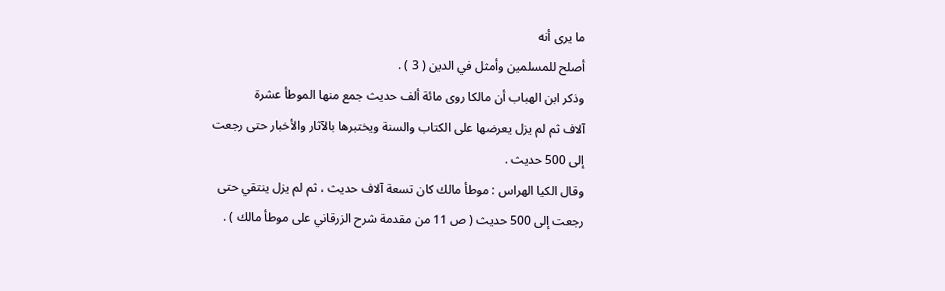ما يرى أنه
أصلح للمسلمين وأمثل في الدين ( 3 ) .
وذكر ابن الهباب أن مالكا روى مائة ألف حديث جمع منها الموطأ عشرة
آلاف ثم لم يزل يعرضها على الكتاب والسنة ويختبرها بالآثار والأخبار حتى رجعت
إلى 500 حديث .
وقال الكيا الهراس : موطأ مالك كان تسعة آلاف حديث ، ثم لم يزل ينتقي حتى
رجعت إلى 500 حديث ( ص 11 من مقدمة شرح الزرقاني على موطأ مالك ) .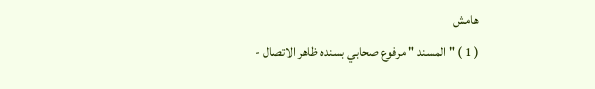هامش
( 1 ) " المسند " مرفوع صحابي بسنده ظاهر الاتصال -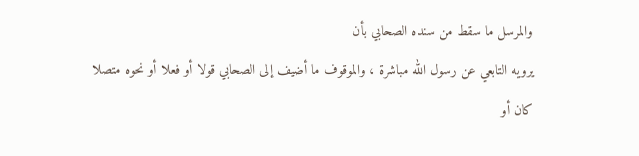والمرسل ما سقط من سنده الصحابي بأن
يرويه التابعي عن رسول الله مباشرة ، والموقوف ما أضيف إلى الصحابي قولا أو فعلا أو نحوه متصلا
كان أو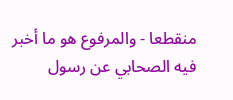منقطعا - والمرفوع هو ما أخبر فيه الصحابي عن رسول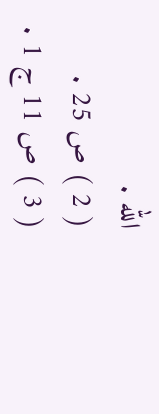الله .
( 2 ) ص 25 .
( 3 ) ص 11 ج 1 .